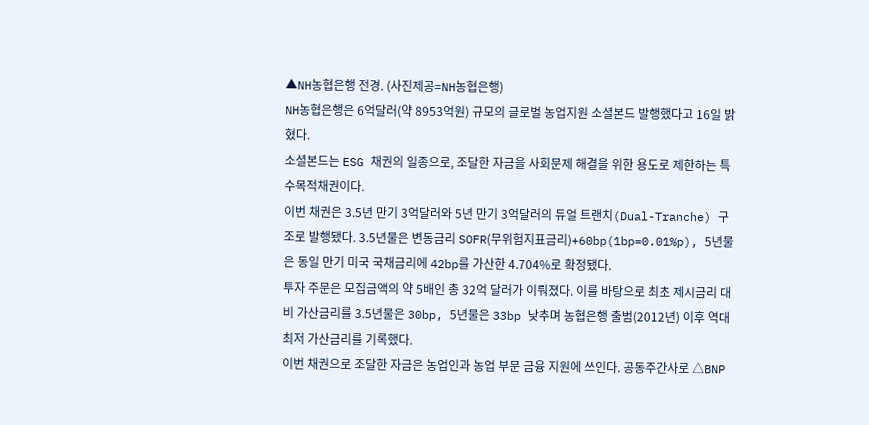▲NH농협은행 전경. (사진제공=NH농협은행)
NH농협은행은 6억달러(약 8953억원) 규모의 글로벌 농업지원 소셜본드 발행했다고 16일 밝혔다.
소셜본드는 ESG 채권의 일종으로, 조달한 자금을 사회문제 해결을 위한 용도로 제한하는 특수목적채권이다.
이번 채권은 3.5년 만기 3억달러와 5년 만기 3억달러의 듀얼 트랜치(Dual-Tranche) 구조로 발행됐다. 3.5년물은 변동금리 SOFR(무위험지표금리)+60bp(1bp=0.01%p), 5년물은 동일 만기 미국 국채금리에 42bp를 가산한 4.704%로 확정됐다.
투자 주문은 모집금액의 약 5배인 총 32억 달러가 이뤄졌다. 이를 바탕으로 최초 제시금리 대비 가산금리를 3.5년물은 30bp, 5년물은 33bp 낮추며 농협은행 출범(2012년) 이후 역대 최저 가산금리를 기록했다.
이번 채권으로 조달한 자금은 농업인과 농업 부문 금융 지원에 쓰인다. 공동주간사로 △BNP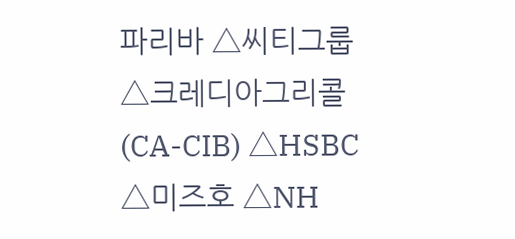파리바 △씨티그룹 △크레디아그리콜(CA-CIB) △HSBC △미즈호 △NH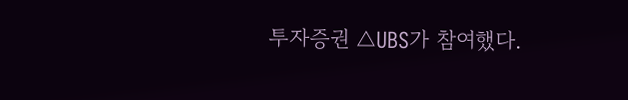투자증권 △UBS가 참여했다.